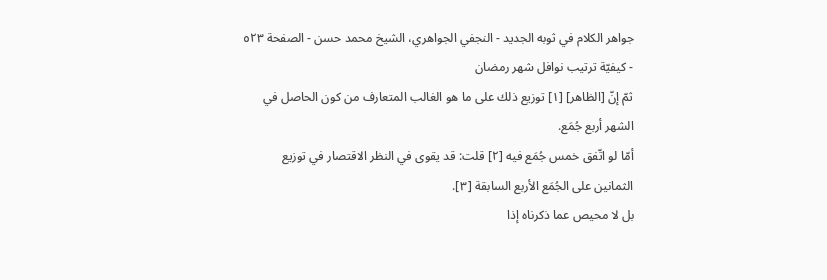جواهر الكلام في ثوبه الجديد - النجفي الجواهري، الشيخ محمد حسن - الصفحة ٥٢٣ - كيفيّة ترتيب نوافل شهر رمضان
ثمّ إنّ [الظاهر] [١] توزيع ذلك على ما هو الغالب المتعارف من كون الحاصل في الشهر أربع جُمَع.
أمّا لو اتّفق خمس جُمَع فيه [٢] قلت: قد يقوى في النظر الاقتصار في توزيع الثمانين على الجُمَع الأربع السابقة [٣].
بل لا محيص عما ذكرناه إذا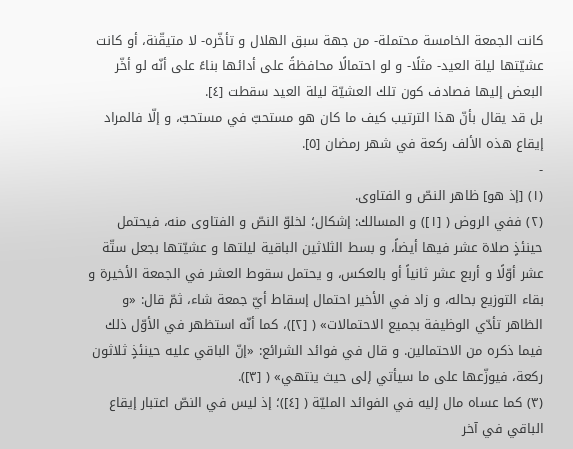كانت الجمعة الخامسة محتملة- من جهة سبق الهلال و تأخّره- لا متيقّنة، أو كانت عشيّتها ليلة العيد- مثلًا- و لو احتمالًا محافظةً على أدائها بناءً على أنّه لو أخّر البعض إليها فصادف كون تلك العشيّة ليلة العيد سقطت [٤].
بل قد يقال بأنّ هذا الترتيب كيف ما كان هو مستحبّ في مستحبّ، و إلّا فالمراد إيقاع هذه الألف ركعة في شهر رمضان [٥].
-
(١) [إذ هو] ظاهر النصّ و الفتاوى.
(٢) ففي الروض ( [١]) و المسالك: إشكال؛ لخلوّ النصّ و الفتاوى منه، فيحتمل حينئذٍ صلاة عشر فيها أيضاً، و بسط الثلاثين الباقية ليلتها و عشيّتها بجعل ستّة عشر أوّلًا و أربع عشر ثانياً أو بالعكس، و يحتمل سقوط العشر في الجمعة الأخيرة و بقاء التوزيع بحاله، و زاد في الأخير احتمال إسقاط أيّ جمعة شاء، ثمّ قال: «و الظاهر تأدّي الوظيفة بجميع الاحتمالات» ( [٢])، كما أنّه استظهر في الأوّل ذلك فيما ذكره من الاحتمالين. و قال في فوائد الشرائع: «إنّ الباقي عليه حينئذٍ ثلاثون ركعة، فيوزّعها على ما سيأتي إلى حيث ينتهي» ( [٣]).
(٣) كما عساه مال إليه في الفوائد المليّة ( [٤])؛ إذ ليس في النصّ اعتبار إيقاع الباقي في آخر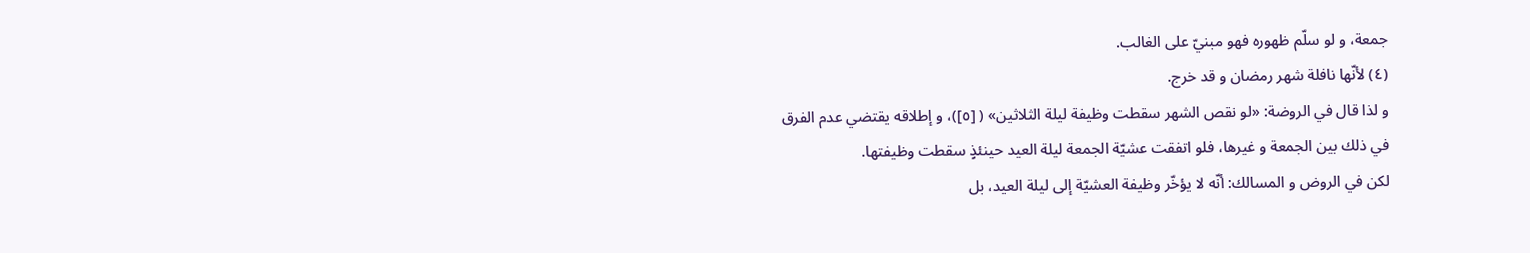جمعة، و لو سلّم ظهوره فهو مبنيّ على الغالب.
(٤) لأنّها نافلة شهر رمضان و قد خرج.
و لذا قال في الروضة: «لو نقص الشهر سقطت وظيفة ليلة الثلاثين» ( [٥])، و إطلاقه يقتضي عدم الفرق في ذلك بين الجمعة و غيرها، فلو اتفقت عشيّة الجمعة ليلة العيد حينئذٍ سقطت وظيفتها.
لكن في الروض و المسالك: أنّه لا يؤخّر وظيفة العشيّة إلى ليلة العيد، بل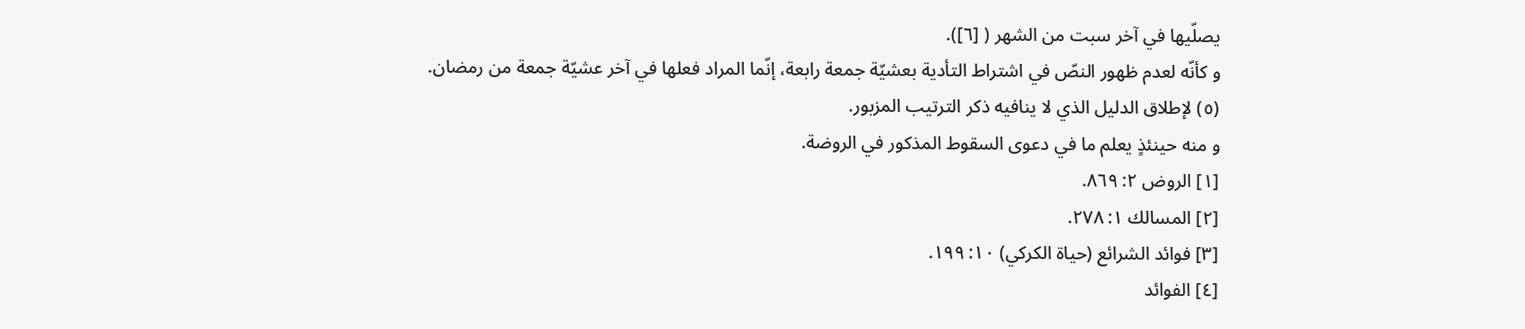يصلّيها في آخر سبت من الشهر ( [٦]).
و كأنّه لعدم ظهور النصّ في اشتراط التأدية بعشيّة جمعة رابعة، إنّما المراد فعلها في آخر عشيّة جمعة من رمضان.
(٥) لإطلاق الدليل الذي لا ينافيه ذكر الترتيب المزبور.
و منه حينئذٍ يعلم ما في دعوى السقوط المذكور في الروضة.
[١] الروض ٢: ٨٦٩.
[٢] المسالك ١: ٢٧٨.
[٣] فوائد الشرائع (حياة الكركي) ١٠: ١٩٩.
[٤] الفوائد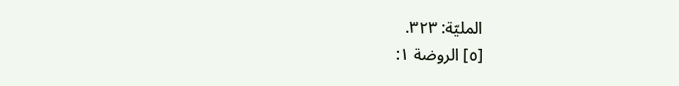المليّة: ٣٢٣.
[٥] الروضة ١: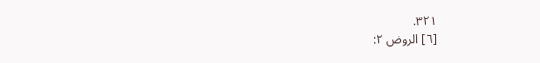٣٢١.
[٦] الروض ٢: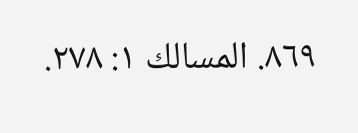٨٦٩. المسالك ١: ٢٧٨.